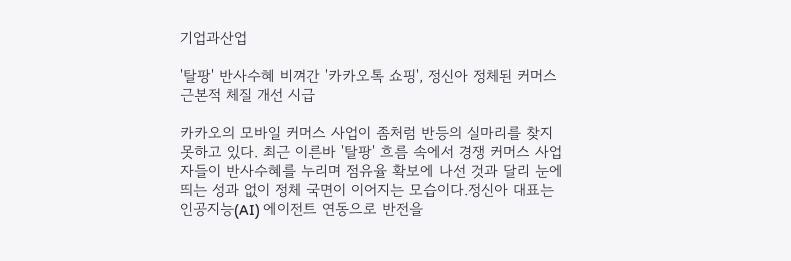기업과산업

'탈팡' 반사수혜 비껴간 '카카오톡 쇼핑', 정신아 정체된 커머스 근본적 체질 개선 시급

카카오의 모바일 커머스 사업이 좀처럼 반등의 실마리를 찾지 못하고 있다. 최근 이른바 '탈팡' 흐름 속에서 경쟁 커머스 사업자들이 반사수혜를 누리며 점유율 확보에 나선 것과 달리 눈에 띄는 성과 없이 정체 국면이 이어지는 모습이다.정신아 대표는 인공지능(AI) 에이전트 연동으로 반전을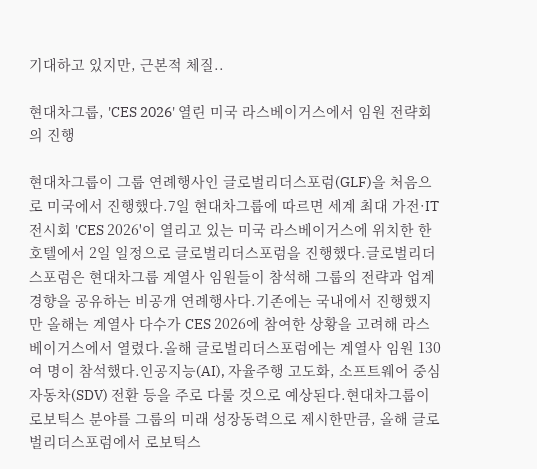기대하고 있지만, 근본적 체질..

현대차그룹, 'CES 2026' 열린 미국 라스베이거스에서 임원 전략회의 진행

현대차그룹이 그룹 연례행사인 글로벌리더스포럼(GLF)을 처음으로 미국에서 진행했다.7일 현대차그룹에 따르면 세계 최대 가전·IT 전시회 'CES 2026'이 열리고 있는 미국 라스베이거스에 위치한 한 호텔에서 2일 일정으로 글로벌리더스포럼을 진행했다.글로벌리더스포럼은 현대차그룹 계열사 임원들이 참석해 그룹의 전략과 업계 경향을 공유하는 비공개 연례행사다.기존에는 국내에서 진행했지만 올해는 계열사 다수가 CES 2026에 참여한 상황을 고려해 라스베이거스에서 열렸다.올해 글로벌리더스포럼에는 계열사 임원 130여 명이 참석했다.인공지능(AI), 자율주행 고도화, 소프트웨어 중심 자동차(SDV) 전환 등을 주로 다룰 것으로 예상된다.현대차그룹이 로보틱스 분야를 그룹의 미래 성장동력으로 제시한만큼, 올해 글로벌리더스포럼에서 로보틱스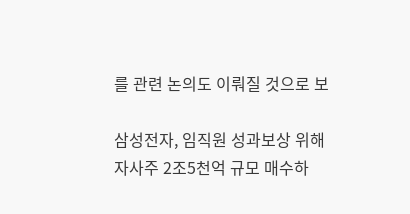를 관련 논의도 이뤄질 것으로 보

삼성전자, 임직원 성과보상 위해 자사주 2조5천억 규모 매수하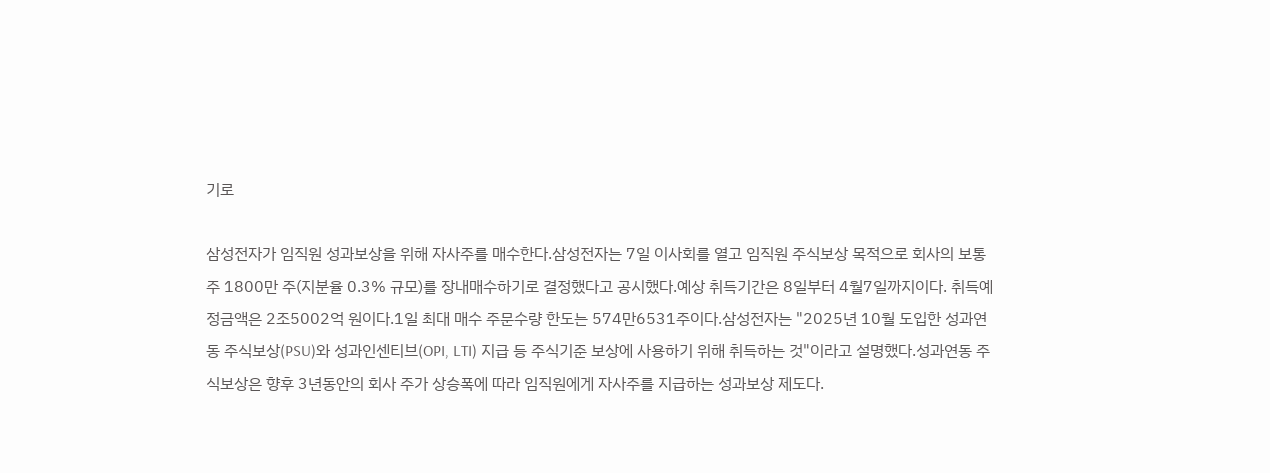기로

삼성전자가 임직원 성과보상을 위해 자사주를 매수한다.삼성전자는 7일 이사회를 열고 임직원 주식보상 목적으로 회사의 보통주 1800만 주(지분율 0.3% 규모)를 장내매수하기로 결정했다고 공시했다.예상 취득기간은 8일부터 4월7일까지이다. 취득예정금액은 2조5002억 원이다.1일 최대 매수 주문수량 한도는 574만6531주이다.삼성전자는 "2025년 10월 도입한 성과연동 주식보상(PSU)와 성과인센티브(OPI, LTI) 지급 등 주식기준 보상에 사용하기 위해 취득하는 것"이라고 설명했다.성과연동 주식보상은 향후 3년동안의 회사 주가 상승폭에 따라 임직원에게 자사주를 지급하는 성과보상 제도다.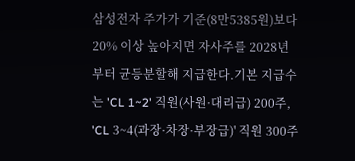삼성전자 주가가 기준(8만5385원)보다 20% 이상 높아지면 자사주를 2028년부터 균등분할해 지급한다.기본 지급수는 'CL 1~2' 직원(사원·대리급) 200주, 'CL 3~4(과장·차장·부장급)' 직원 300주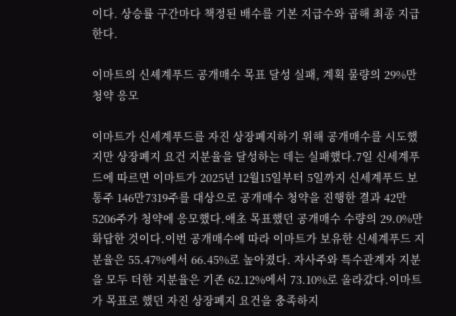이다. 상승률 구간마다 책정된 배수를 기본 지급수와 곱해 최종 지급한다.

이마트의 신셰계푸드 공개매수 목표 달성 실패, 계획 물량의 29%만 청약 응모

이마트가 신세계푸드를 자진 상장폐지하기 위해 공개매수를 시도했지만 상장폐지 요건 지분율을 달성하는 데는 실패했다.7일 신세계푸드에 따르면 이마트가 2025년 12월15일부터 5일까지 신세계푸드 보통주 146만7319주를 대상으로 공개매수 청약을 진행한 결과 42만5206주가 청약에 응모했다.애초 목표했던 공개매수 수량의 29.0%만 화답한 것이다.이번 공개매수에 따라 이마트가 보유한 신세계푸드 지분율은 55.47%에서 66.45%로 높아졌다. 자사주와 특수관계자 지분을 모두 더한 지분율은 기존 62.12%에서 73.10%로 올라갔다.이마트가 목표로 했던 자진 상장폐지 요건을 충족하지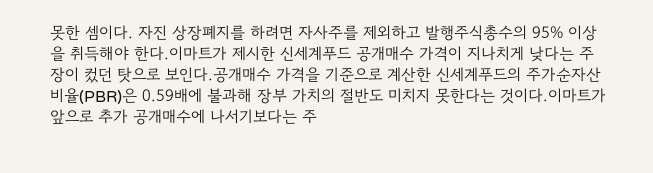못한 셈이다. 자진 상장폐지를 하려면 자사주를 제외하고 발행주식총수의 95% 이상을 취득해야 한다.이마트가 제시한 신세계푸드 공개매수 가격이 지나치게 낮다는 주장이 컸던 탓으로 보인다.공개매수 가격을 기준으로 계산한 신세계푸드의 주가순자산비율(PBR)은 0.59배에 불과해 장부 가치의 절반도 미치지 못한다는 것이다.이마트가 앞으로 추가 공개매수에 나서기보다는 주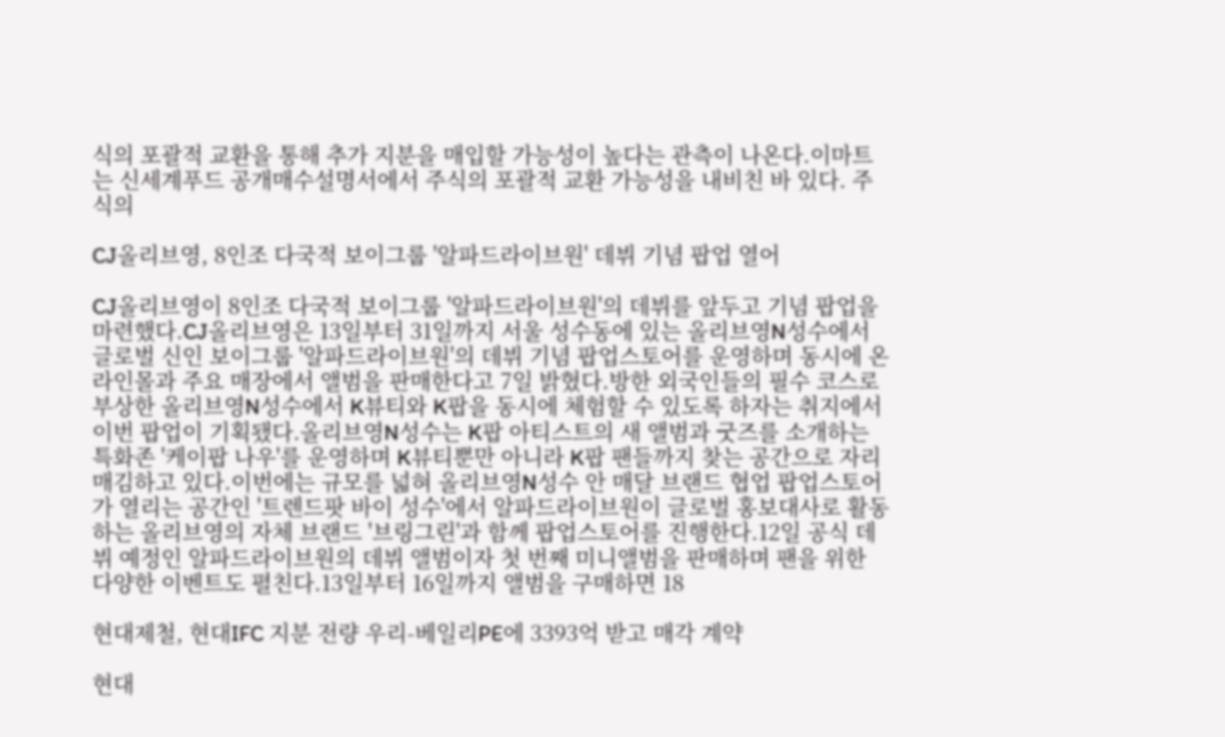식의 포괄적 교환을 통해 추가 지분을 매입할 가능성이 높다는 관측이 나온다.이마트는 신세계푸드 공개매수설명서에서 주식의 포괄적 교환 가능성을 내비친 바 있다. 주식의

CJ올리브영, 8인조 다국적 보이그룹 '알파드라이브원' 데뷔 기념 팝업 열어

CJ올리브영이 8인조 다국적 보이그룹 '알파드라이브원'의 데뷔를 앞두고 기념 팝업을 마련했다.CJ올리브영은 13일부터 31일까지 서울 성수동에 있는 올리브영N성수에서 글로벌 신인 보이그룹 '알파드라이브원'의 데뷔 기념 팝업스토어를 운영하며 동시에 온라인몰과 주요 매장에서 앨범을 판매한다고 7일 밝혔다.방한 외국인들의 필수 코스로 부상한 올리브영N성수에서 K뷰티와 K팝을 동시에 체험할 수 있도록 하자는 취지에서 이번 팝업이 기획됐다.올리브영N성수는 K팝 아티스트의 새 앨범과 굿즈를 소개하는 특화존 '케이팝 나우'를 운영하며 K뷰티뿐만 아니라 K팝 팬들까지 찾는 공간으로 자리매김하고 있다.이번에는 규모를 넓혀 올리브영N성수 안 매달 브랜드 협업 팝업스토어가 열리는 공간인 '트렌드팟 바이 성수'에서 알파드라이브원이 글로벌 홍보대사로 활동하는 올리브영의 자체 브랜드 '브링그린'과 함께 팝업스토어를 진행한다.12일 공식 데뷔 예정인 알파드라이브원의 데뷔 앨범이자 첫 번째 미니앨범을 판매하며 팬을 위한 다양한 이벤트도 펼친다.13일부터 16일까지 앨범을 구매하면 18

현대제철, 현대IFC 지분 전량 우리-베일리PE에 3393억 받고 매각 계약

현대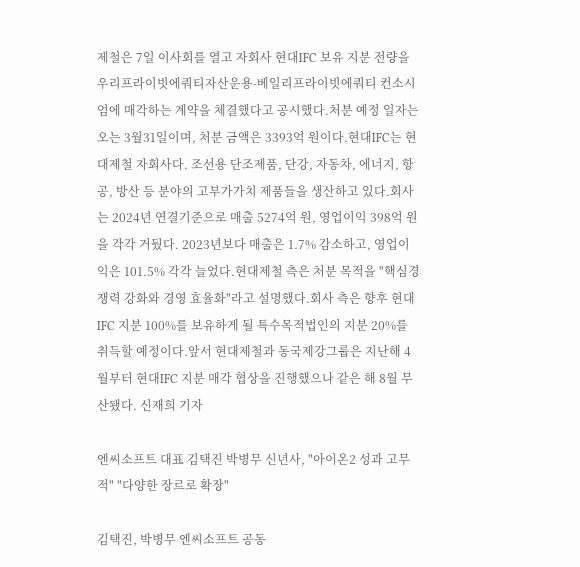제철은 7일 이사회를 열고 자회사 현대IFC 보유 지분 전량을 우리프라이빗에쿼티자산운용-베일리프라이빗에쿼티 컨소시엄에 매각하는 계약을 체결했다고 공시했다.처분 예정 일자는 오는 3월31일이며, 처분 금액은 3393억 원이다.현대IFC는 현대제철 자회사다. 조선용 단조제품, 단강, 자동차, 에너지, 항공, 방산 등 분야의 고부가가치 제품들을 생산하고 있다.회사는 2024년 연결기준으로 매출 5274억 원, 영업이익 398억 원을 각각 거뒀다. 2023년보다 매출은 1.7% 감소하고, 영업이익은 101.5% 각각 늘었다.현대제철 측은 처분 목적을 "핵심경쟁력 강화와 경영 효율화"라고 설명했다.회사 측은 향후 현대IFC 지분 100%를 보유하게 될 특수목적법인의 지분 20%를 취득할 예정이다.앞서 현대제철과 동국제강그룹은 지난해 4월부터 현대IFC 지분 매각 협상을 진행했으나 같은 해 8월 무산됐다. 신재희 기자

엔씨소프트 대표 김택진 박병무 신년사, "아이온2 성과 고무적" "다양한 장르로 확장"

김택진, 박병무 엔씨소프트 공동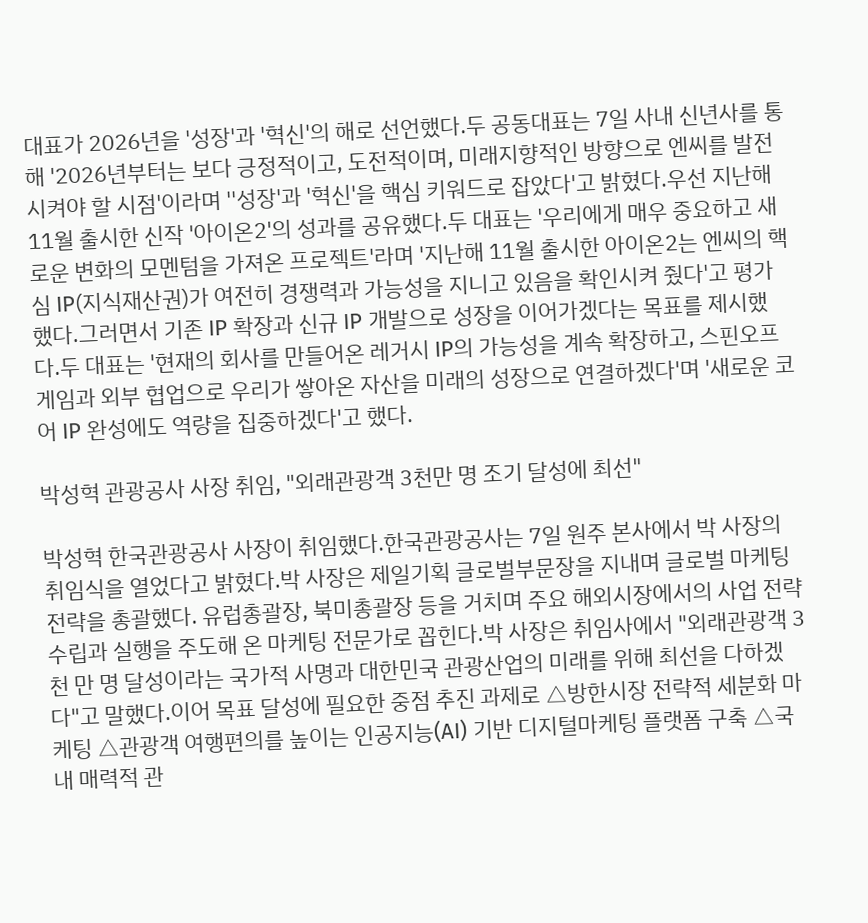대표가 2026년을 '성장'과 '혁신'의 해로 선언했다.두 공동대표는 7일 사내 신년사를 통해 '2026년부터는 보다 긍정적이고, 도전적이며, 미래지향적인 방향으로 엔씨를 발전시켜야 할 시점'이라며 ''성장'과 '혁신'을 핵심 키워드로 잡았다'고 밝혔다.우선 지난해 11월 출시한 신작 '아이온2'의 성과를 공유했다.두 대표는 '우리에게 매우 중요하고 새로운 변화의 모멘텀을 가져온 프로젝트'라며 '지난해 11월 출시한 아이온2는 엔씨의 핵심 IP(지식재산권)가 여전히 경쟁력과 가능성을 지니고 있음을 확인시켜 줬다'고 평가했다.그러면서 기존 IP 확장과 신규 IP 개발으로 성장을 이어가겠다는 목표를 제시했다.두 대표는 '현재의 회사를 만들어온 레거시 IP의 가능성을 계속 확장하고, 스핀오프 게임과 외부 협업으로 우리가 쌓아온 자산을 미래의 성장으로 연결하겠다'며 '새로운 코어 IP 완성에도 역량을 집중하겠다'고 했다.

박성혁 관광공사 사장 취임, "외래관광객 3천만 명 조기 달성에 최선"

박성혁 한국관광공사 사장이 취임했다.한국관광공사는 7일 원주 본사에서 박 사장의 취임식을 열었다고 밝혔다.박 사장은 제일기획 글로벌부문장을 지내며 글로벌 마케팅 전략을 총괄했다. 유럽총괄장, 북미총괄장 등을 거치며 주요 해외시장에서의 사업 전략 수립과 실행을 주도해 온 마케팅 전문가로 꼽힌다.박 사장은 취임사에서 "외래관광객 3천 만 명 달성이라는 국가적 사명과 대한민국 관광산업의 미래를 위해 최선을 다하겠다"고 말했다.이어 목표 달성에 필요한 중점 추진 과제로 △방한시장 전략적 세분화 마케팅 △관광객 여행편의를 높이는 인공지능(AI) 기반 디지털마케팅 플랫폼 구축 △국내 매력적 관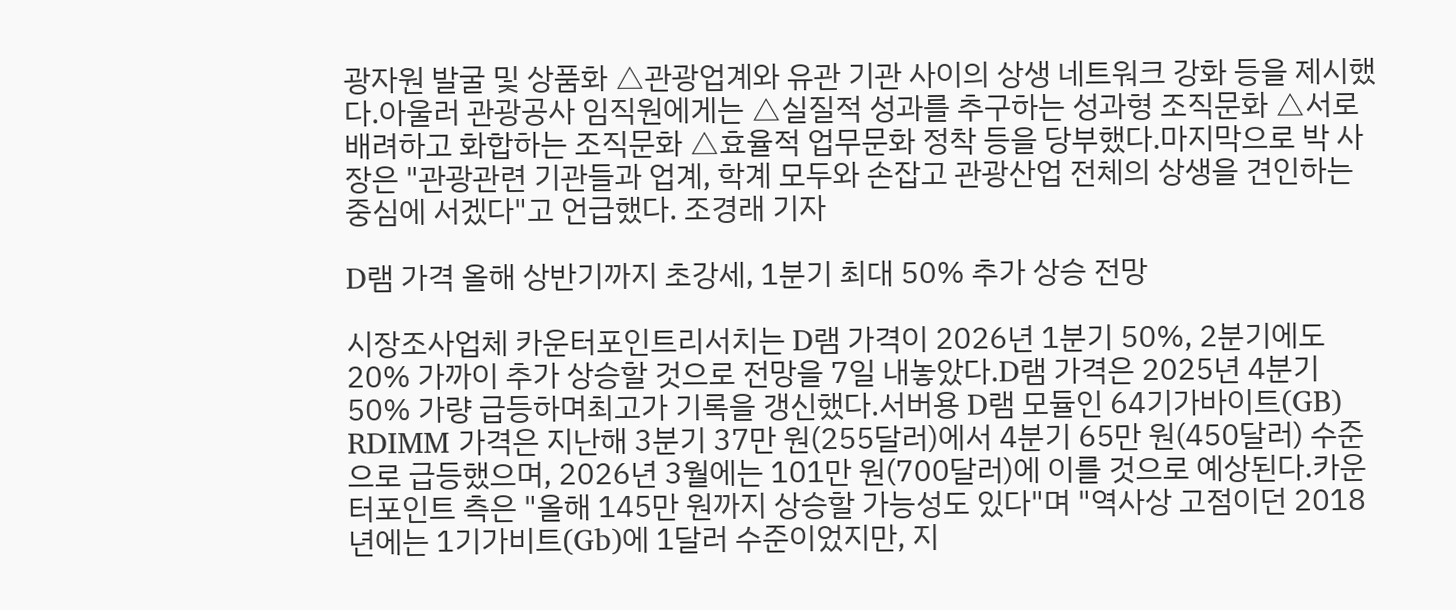광자원 발굴 및 상품화 △관광업계와 유관 기관 사이의 상생 네트워크 강화 등을 제시했다.아울러 관광공사 임직원에게는 △실질적 성과를 추구하는 성과형 조직문화 △서로 배려하고 화합하는 조직문화 △효율적 업무문화 정착 등을 당부했다.마지막으로 박 사장은 "관광관련 기관들과 업계, 학계 모두와 손잡고 관광산업 전체의 상생을 견인하는 중심에 서겠다"고 언급했다. 조경래 기자

D램 가격 올해 상반기까지 초강세, 1분기 최대 50% 추가 상승 전망

시장조사업체 카운터포인트리서치는 D램 가격이 2026년 1분기 50%, 2분기에도 20% 가까이 추가 상승할 것으로 전망을 7일 내놓았다.D램 가격은 2025년 4분기 50% 가량 급등하며최고가 기록을 갱신했다.서버용 D램 모듈인 64기가바이트(GB) RDIMM 가격은 지난해 3분기 37만 원(255달러)에서 4분기 65만 원(450달러) 수준으로 급등했으며, 2026년 3월에는 101만 원(700달러)에 이를 것으로 예상된다.카운터포인트 측은 "올해 145만 원까지 상승할 가능성도 있다"며 "역사상 고점이던 2018년에는 1기가비트(Gb)에 1달러 수준이었지만, 지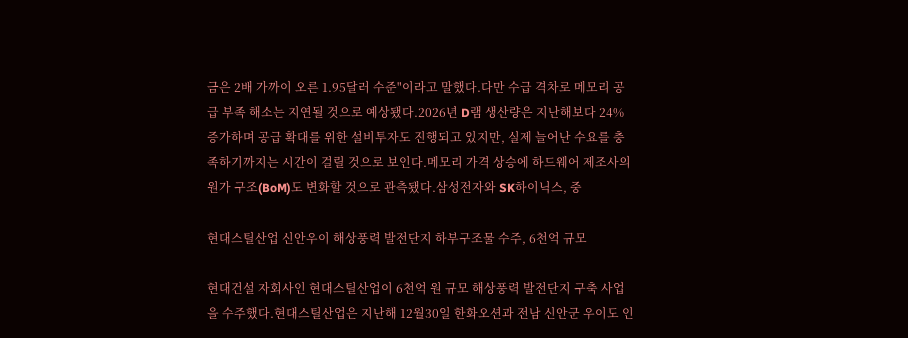금은 2배 가까이 오른 1.95달러 수준"이라고 말했다.다만 수급 격차로 메모리 공급 부족 해소는 지연될 것으로 예상됐다.2026년 D램 생산량은 지난해보다 24% 증가하며 공급 확대를 위한 설비투자도 진행되고 있지만, 실제 늘어난 수요를 충족하기까지는 시간이 걸릴 것으로 보인다.메모리 가격 상승에 하드웨어 제조사의 원가 구조(BoM)도 변화할 것으로 관측됐다.삼성전자와 SK하이닉스, 중

현대스틸산업 신안우이 해상풍력 발전단지 하부구조물 수주, 6천억 규모

현대건설 자회사인 현대스틸산업이 6천억 원 규모 해상풍력 발전단지 구축 사업을 수주했다.현대스틸산업은 지난해 12월30일 한화오션과 전남 신안군 우이도 인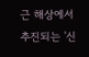근 해상에서 추진되는 '신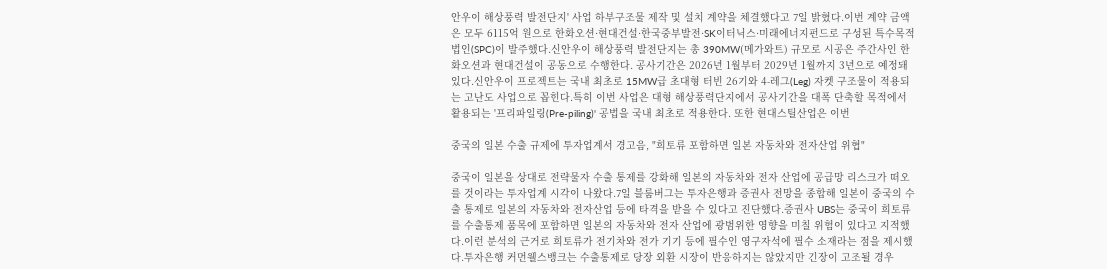안우이 해상풍력 발전단지' 사업 하부구조물 제작 및 설치 계약을 체결했다고 7일 밝혔다.이번 계약 금액은 모두 6115억 원으로 한화오션·현대건설·한국중부발전·SK이터닉스·미래에너지펀드로 구성된 특수목적법인(SPC)이 발주했다.신안우이 해상풍력 발전단지는 총 390MW(메가와트) 규모로 시공은 주간사인 한화오션과 현대건설이 공동으로 수행한다. 공사기간은 2026년 1월부터 2029년 1월까지 3년으로 예정돼 있다.신안우이 프로젝트는 국내 최초로 15MW급 초대형 터빈 26기와 4-레그(Leg) 자켓 구조물이 적용되는 고난도 사업으로 꼽힌다.특히 이번 사업은 대형 해상풍력단지에서 공사기간을 대폭 단축할 목적에서 활용되는 '프리파일링(Pre-piling)' 공법을 국내 최초로 적용한다. 또한 현대스틸산업은 이번

중국의 일본 수출 규제에 투자업계서 경고음, "희토류 포함하면 일본 자동차와 전자산업 위협"

중국이 일본을 상대로 전략물자 수출 통제를 강화해 일본의 자동차와 전자 산업에 공급망 리스크가 떠오를 것이라는 투자업계 시각이 나왔다.7일 블룸버그는 투자은행과 증권사 전망을 종합해 일본이 중국의 수출 통제로 일본의 자동차와 전자산업 등에 타격을 받을 수 있다고 진단했다.증권사 UBS는 중국이 희토류를 수출통제 품목에 포함하면 일본의 자동차와 전자 산업에 광범위한 영향을 미칠 위험이 있다고 지적했다.이런 분석의 근거로 희토류가 전기차와 전가 기기 등에 필수인 영구자석에 필수 소재라는 점을 제시했다.투자은행 커먼웰스뱅크는 수출통제로 당장 외환 시장이 반응하지는 않았지만 긴장이 고조될 경우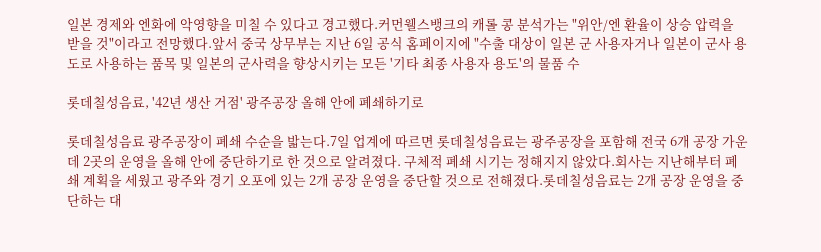일본 경제와 엔화에 악영향을 미칠 수 있다고 경고했다.커먼웰스뱅크의 캐롤 콩 분석가는 "위안/엔 환율이 상승 압력을 받을 것"이라고 전망했다.앞서 중국 상무부는 지난 6일 공식 홈페이지에 "수출 대상이 일본 군 사용자거나 일본이 군사 용도로 사용하는 품목 및 일본의 군사력을 향상시키는 모든 '기타 최종 사용자 용도'의 물품 수

롯데칠성음료, '42년 생산 거점' 광주공장 올해 안에 폐쇄하기로

롯데칠성음료 광주공장이 폐쇄 수순을 밟는다.7일 업계에 따르면 롯데칠성음료는 광주공장을 포함해 전국 6개 공장 가운데 2곳의 운영을 올해 안에 중단하기로 한 것으로 알려졌다. 구체적 폐쇄 시기는 정해지지 않았다.회사는 지난해부터 폐쇄 계획을 세웠고 광주와 경기 오포에 있는 2개 공장 운영을 중단할 것으로 전해졌다.롯데칠성음료는 2개 공장 운영을 중단하는 대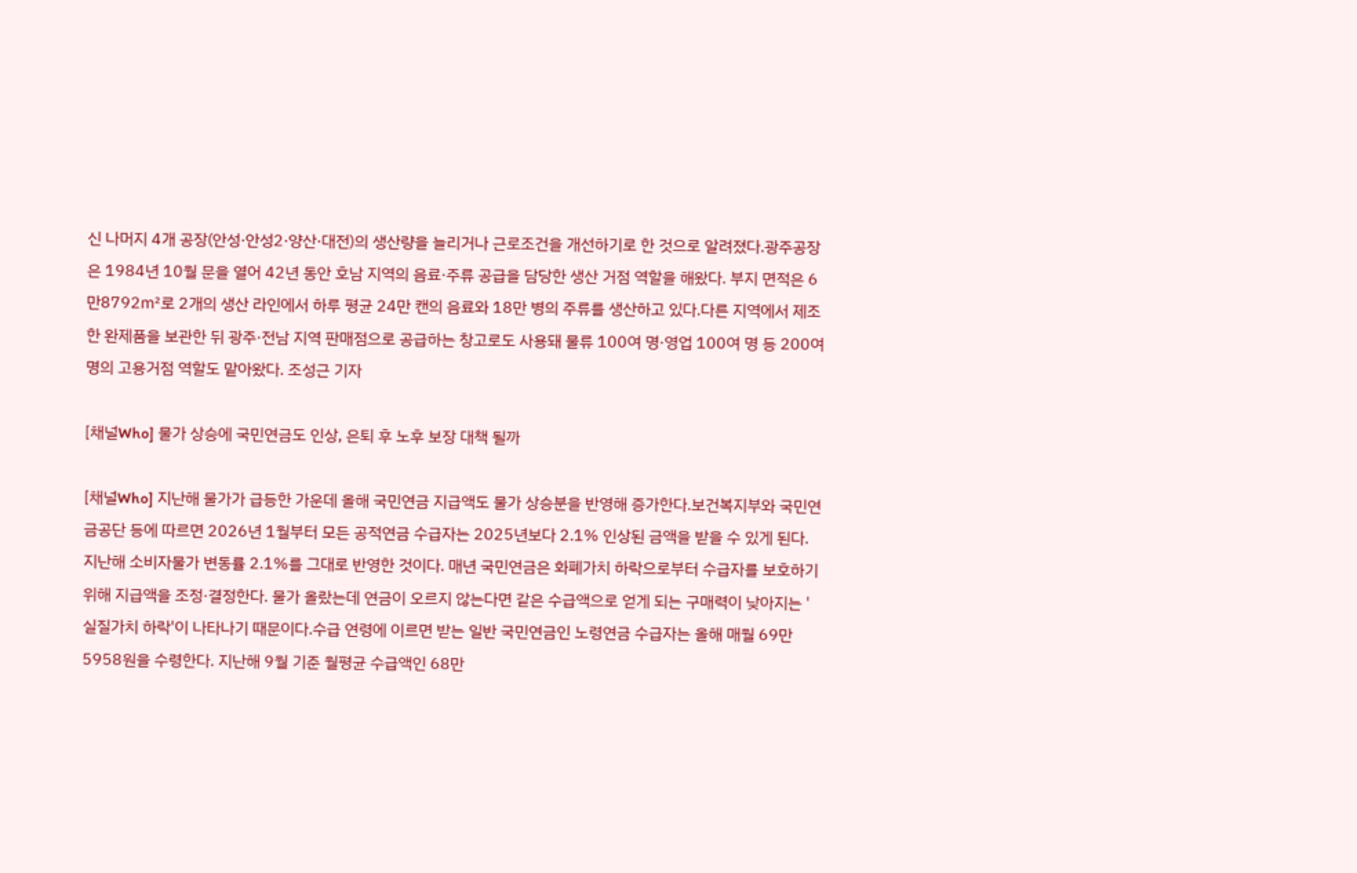신 나머지 4개 공장(안성·안성2·양산·대전)의 생산량을 늘리거나 근로조건을 개선하기로 한 것으로 알려졌다.광주공장은 1984년 10월 문을 열어 42년 동안 호남 지역의 음료·주류 공급을 담당한 생산 거점 역할을 해왔다. 부지 면적은 6만8792㎡로 2개의 생산 라인에서 하루 평균 24만 캔의 음료와 18만 병의 주류를 생산하고 있다.다른 지역에서 제조한 완제품을 보관한 뒤 광주·전남 지역 판매점으로 공급하는 창고로도 사용돼 물류 100여 명·영업 100여 명 등 200여 명의 고용거점 역할도 맡아왔다. 조성근 기자

[채널Who] 물가 상승에 국민연금도 인상, 은퇴 후 노후 보장 대책 될까

[채널Who] 지난해 물가가 급등한 가운데 올해 국민연금 지급액도 물가 상승분을 반영해 증가한다.보건복지부와 국민연금공단 등에 따르면 2026년 1월부터 모든 공적연금 수급자는 2025년보다 2.1% 인상된 금액을 받을 수 있게 된다.지난해 소비자물가 변동률 2.1%를 그대로 반영한 것이다. 매년 국민연금은 화폐가치 하락으로부터 수급자를 보호하기 위해 지급액을 조정·결정한다. 물가 올랐는데 연금이 오르지 않는다면 같은 수급액으로 얻게 되는 구매력이 낮아지는 '실질가치 하락'이 나타나기 때문이다.수급 연령에 이르면 받는 일반 국민연금인 노령연금 수급자는 올해 매월 69만5958원을 수령한다. 지난해 9월 기준 월평균 수급액인 68만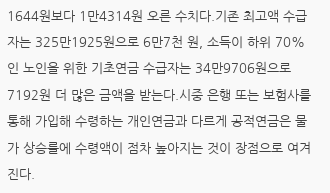1644원보다 1만4314원 오른 수치다.기존 최고액 수급자는 325만1925원으로 6만7천 원, 소득이 하위 70%인 노인을 위한 기초연금 수급자는 34만9706원으로 7192원 더 많은 금액을 받는다.시중 은행 또는 보험사를 통해 가입해 수령하는 개인연금과 다르게 공적연금은 물가 상승률에 수령액이 점차 높아지는 것이 장점으로 여겨진다.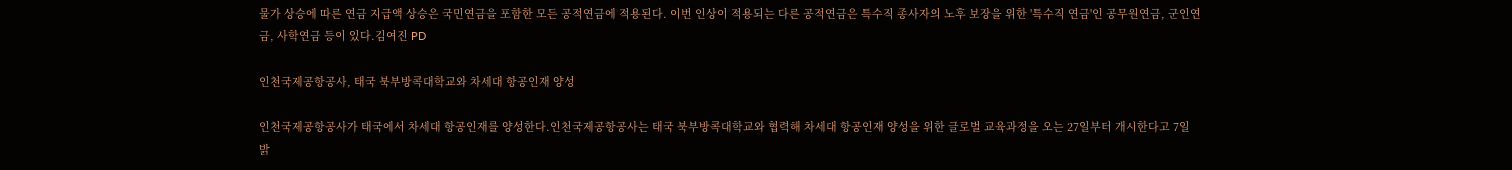물가 상승에 따른 연금 지급액 상승은 국민연금을 포함한 모든 공적연금에 적용된다. 이번 인상이 적용되는 다른 공적연금은 특수직 종사자의 노후 보장을 위한 '특수직 연금'인 공무원연금, 군인연금, 사학연금 등이 있다.김여진 PD

인천국제공항공사, 태국 북부방콕대학교와 차세대 항공인재 양성

인천국제공항공사가 태국에서 차세대 항공인재를 양성한다.인천국제공항공사는 태국 북부방콕대학교와 협력해 차세대 항공인재 양성을 위한 글로벌 교육과정을 오는 27일부터 개시한다고 7일 밝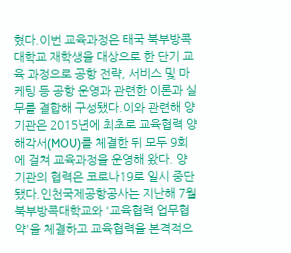혔다.이번 교육과정은 태국 북부방콕대학교 재학생을 대상으로 한 단기 교육 과정으로 공항 전략, 서비스 및 마케팅 등 공항 운영과 관련한 이론과 실무를 결합해 구성됐다.이와 관련해 양 기관은 2015년에 최초로 교육협력 양해각서(MOU)를 체결한 뒤 모두 9회에 걸쳐 교육과정을 운영해 왔다. 양 기관의 협력은 코로나19로 일시 중단됐다.인천국제공항공사는 지난해 7월 북부방콕대학교와 '교육협력 업무협약'을 체결하고 교육협력을 본격적으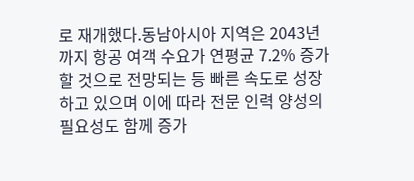로 재개했다.동남아시아 지역은 2043년까지 항공 여객 수요가 연평균 7.2% 증가할 것으로 전망되는 등 빠른 속도로 성장하고 있으며 이에 따라 전문 인력 양성의 필요성도 함께 증가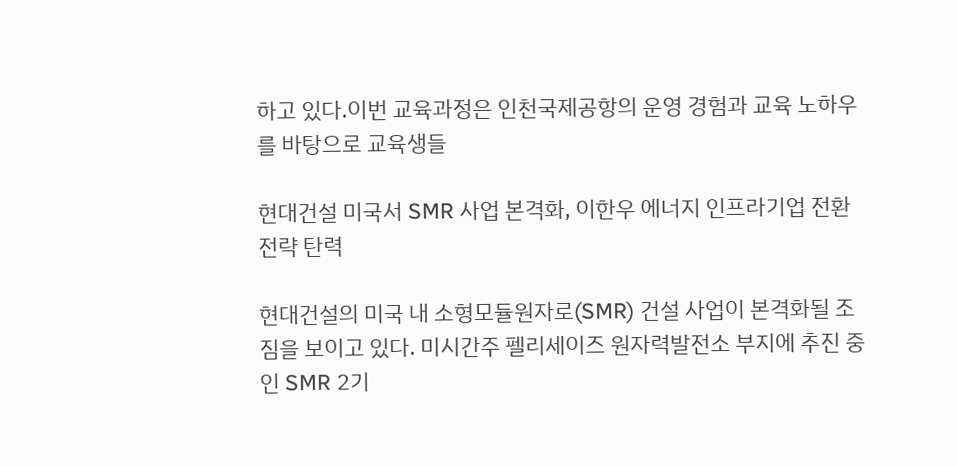하고 있다.이번 교육과정은 인천국제공항의 운영 경험과 교육 노하우를 바탕으로 교육생들

현대건설 미국서 SMR 사업 본격화, 이한우 에너지 인프라기업 전환 전략 탄력

현대건설의 미국 내 소형모듈원자로(SMR) 건설 사업이 본격화될 조짐을 보이고 있다. 미시간주 펠리세이즈 원자력발전소 부지에 추진 중인 SMR 2기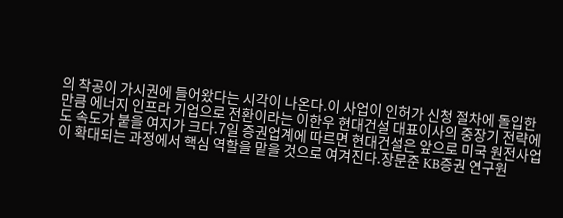의 착공이 가시권에 들어왔다는 시각이 나온다.이 사업이 인허가 신청 절차에 돌입한 만큼 에너지 인프라 기업으로 전환이라는 이한우 현대건설 대표이사의 중장기 전략에도 속도가 붙을 여지가 크다.7일 증권업계에 따르면 현대건설은 앞으로 미국 원전사업이 확대되는 과정에서 핵심 역할을 맡을 것으로 여겨진다.장문준 KB증권 연구원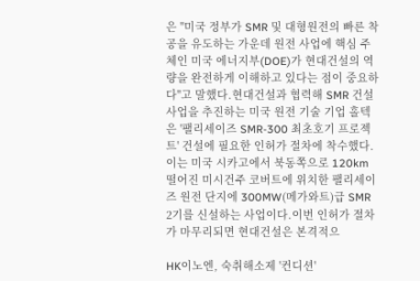은 "미국 정부가 SMR 및 대형원전의 빠른 착공을 유도하는 가운데 원전 사업에 핵심 주체인 미국 에너지부(DOE)가 현대건설의 역량을 완전하게 이해하고 있다는 점이 중요하다"고 말했다.현대건설과 협력해 SMR 건설 사업을 추진하는 미국 원전 기술 기업 홀텍은 '팰리세이즈 SMR-300 최초호기 프로젝트' 건설에 필요한 인허가 절차에 착수했다. 이는 미국 시카고에서 북동쪽으로 120km 떨어진 미시건주 코버트에 위치한 팰리세이즈 원전 단지에 300MW(메가와트)급 SMR 2기를 신설하는 사업이다.이번 인허가 절차가 마무리되면 현대건설은 본격적으

HK이노엔, 숙취해소제 '컨디션'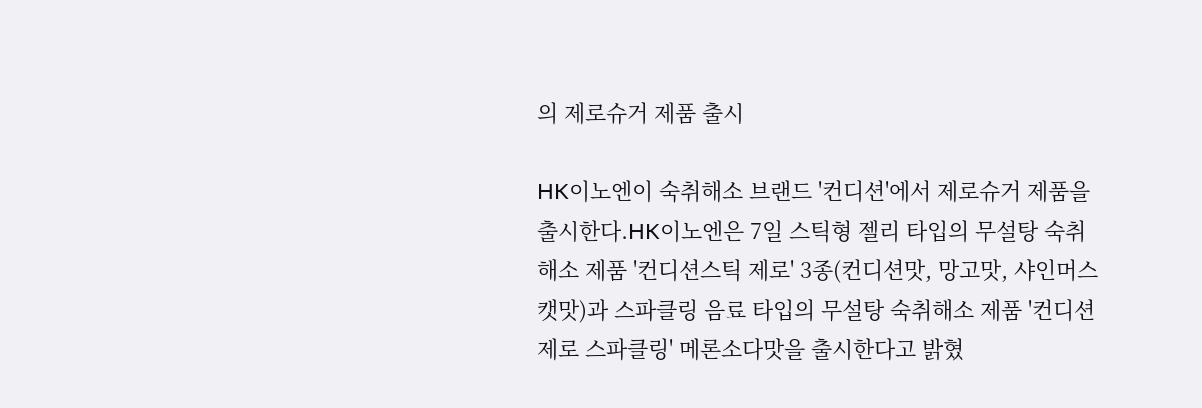의 제로슈거 제품 출시

HK이노엔이 숙취해소 브랜드 '컨디션'에서 제로슈거 제품을 출시한다.HK이노엔은 7일 스틱형 젤리 타입의 무설탕 숙취해소 제품 '컨디션스틱 제로' 3종(컨디션맛, 망고맛, 샤인머스캣맛)과 스파클링 음료 타입의 무설탕 숙취해소 제품 '컨디션 제로 스파클링' 메론소다맛을 출시한다고 밝혔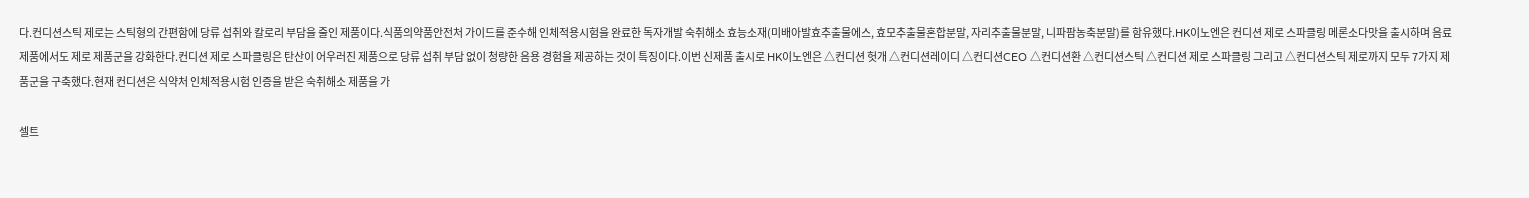다.컨디션스틱 제로는 스틱형의 간편함에 당류 섭취와 칼로리 부담을 줄인 제품이다.식품의약품안전처 가이드를 준수해 인체적용시험을 완료한 독자개발 숙취해소 효능소재(미배아발효추출물에스, 효모추출물혼합분말, 자리추출물분말, 니파팜농축분말)를 함유했다.HK이노엔은 컨디션 제로 스파클링 메론소다맛을 출시하며 음료 제품에서도 제로 제품군을 강화한다.컨디션 제로 스파클링은 탄산이 어우러진 제품으로 당류 섭취 부담 없이 청량한 음용 경험을 제공하는 것이 특징이다.이번 신제품 출시로 HK이노엔은 △컨디션 헛개 △컨디션레이디 △컨디션CEO △컨디션환 △컨디션스틱 △컨디션 제로 스파클링 그리고 △컨디션스틱 제로까지 모두 7가지 제품군을 구축했다.현재 컨디션은 식약처 인체적용시험 인증을 받은 숙취해소 제품을 가

셀트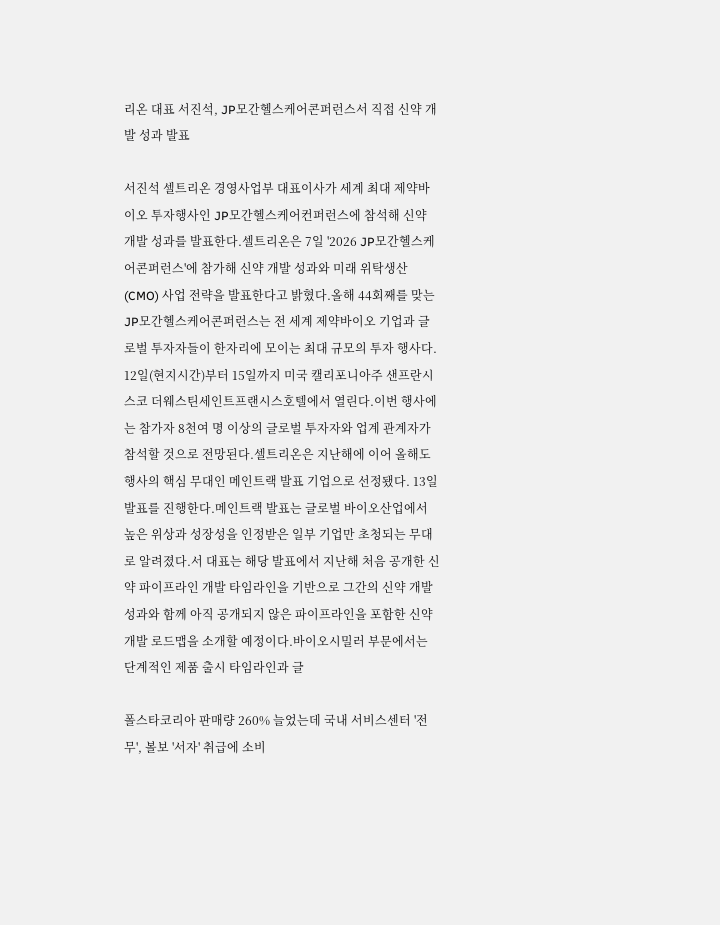리온 대표 서진석, JP모간헬스케어콘퍼런스서 직접 신약 개발 성과 발표

서진석 셀트리온 경영사업부 대표이사가 세계 최대 제약바이오 투자행사인 JP모간헬스케어컨퍼런스에 참석해 신약 개발 성과를 발표한다.셀트리온은 7일 '2026 JP모간헬스케어콘퍼런스'에 참가해 신약 개발 성과와 미래 위탁생산(CMO) 사업 전략을 발표한다고 밝혔다.올해 44회째를 맞는 JP모간헬스케어콘퍼런스는 전 세계 제약바이오 기업과 글로벌 투자자들이 한자리에 모이는 최대 규모의 투자 행사다. 12일(현지시간)부터 15일까지 미국 캘리포니아주 샌프란시스코 더웨스틴세인트프랜시스호텔에서 열린다.이번 행사에는 참가자 8천여 명 이상의 글로벌 투자자와 업계 관계자가 참석할 것으로 전망된다.셀트리온은 지난해에 이어 올해도 행사의 핵심 무대인 메인트랙 발표 기업으로 선정됐다. 13일 발표를 진행한다.메인트랙 발표는 글로벌 바이오산업에서 높은 위상과 성장성을 인정받은 일부 기업만 초청되는 무대로 알려졌다.서 대표는 해당 발표에서 지난해 처음 공개한 신약 파이프라인 개발 타임라인을 기반으로 그간의 신약 개발 성과와 함께 아직 공개되지 않은 파이프라인을 포함한 신약 개발 로드맵을 소개할 예정이다.바이오시밀러 부문에서는 단계적인 제품 출시 타임라인과 글

폴스타코리아 판매량 260% 늘었는데 국내 서비스센터 '전무', 볼보 '서자' 취급에 소비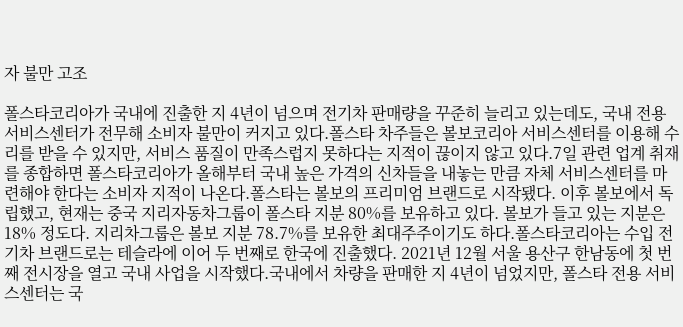자 불만 고조

폴스타코리아가 국내에 진출한 지 4년이 넘으며 전기차 판매량을 꾸준히 늘리고 있는데도, 국내 전용 서비스센터가 전무해 소비자 불만이 커지고 있다.폴스타 차주들은 볼보코리아 서비스센터를 이용해 수리를 받을 수 있지만, 서비스 품질이 만족스럽지 못하다는 지적이 끊이지 않고 있다.7일 관련 업계 취재를 종합하면 폴스타코리아가 올해부터 국내 높은 가격의 신차들을 내놓는 만큼 자체 서비스센터를 마련해야 한다는 소비자 지적이 나온다.폴스타는 볼보의 프리미엄 브랜드로 시작됐다. 이후 볼보에서 독립했고, 현재는 중국 지리자동차그룹이 폴스타 지분 80%를 보유하고 있다. 볼보가 들고 있는 지분은 18% 정도다. 지리차그룹은 볼보 지분 78.7%를 보유한 최대주주이기도 하다.폴스타코리아는 수입 전기차 브랜드로는 테슬라에 이어 두 번째로 한국에 진출했다. 2021년 12월 서울 용산구 한남동에 첫 번째 전시장을 열고 국내 사업을 시작했다.국내에서 차량을 판매한 지 4년이 넘었지만, 폴스타 전용 서비스센터는 국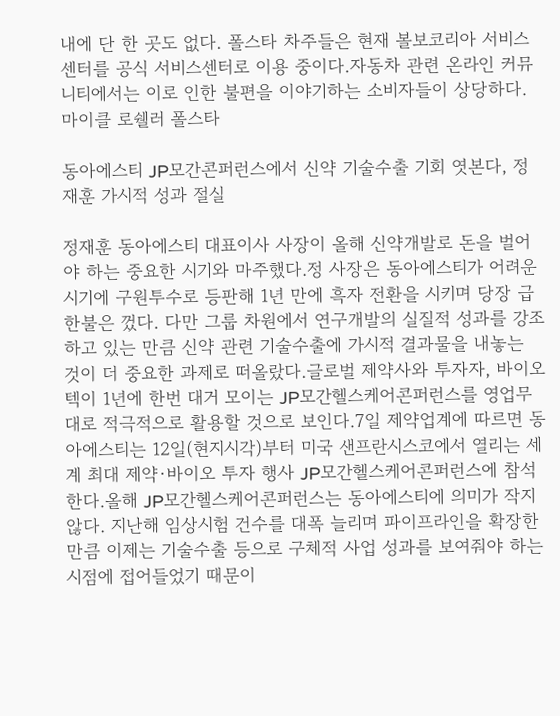내에 단 한 곳도 없다. 폴스타 차주들은 현재 볼보코리아 서비스센터를 공식 서비스센터로 이용 중이다.자동차 관련 온라인 커뮤니티에서는 이로 인한 불편을 이야기하는 소비자들이 상당하다.마이클 로쉘러 폴스타

동아에스티 JP모간콘퍼런스에서 신약 기술수출 기회 엿본다, 정재훈 가시적 성과 절실

정재훈 동아에스티 대표이사 사장이 올해 신약개발로 돈을 벌어야 하는 중요한 시기와 마주했다.정 사장은 동아에스티가 어려운 시기에 구원투수로 등판해 1년 만에 흑자 전환을 시키며 당장 급한불은 껐다. 다만 그룹 차원에서 연구개발의 실질적 성과를 강조하고 있는 만큼 신약 관련 기술수출에 가시적 결과물을 내놓는 것이 더 중요한 과제로 떠올랐다.글로벌 제약사와 투자자, 바이오텍이 1년에 한번 대거 모이는 JP모간헬스케어콘퍼런스를 영업무대로 적극적으로 활용할 것으로 보인다.7일 제약업계에 따르면 동아에스티는 12일(현지시각)부터 미국 샌프란시스코에서 열리는 세계 최대 제약·바이오 투자 행사 JP모간헬스케어콘퍼런스에 참석한다.올해 JP모간헬스케어콘퍼런스는 동아에스티에 의미가 작지 않다. 지난해 임상시험 건수를 대폭 늘리며 파이프라인을 확장한 만큼 이제는 기술수출 등으로 구체적 사업 성과를 보여줘야 하는 시점에 접어들었기 때문이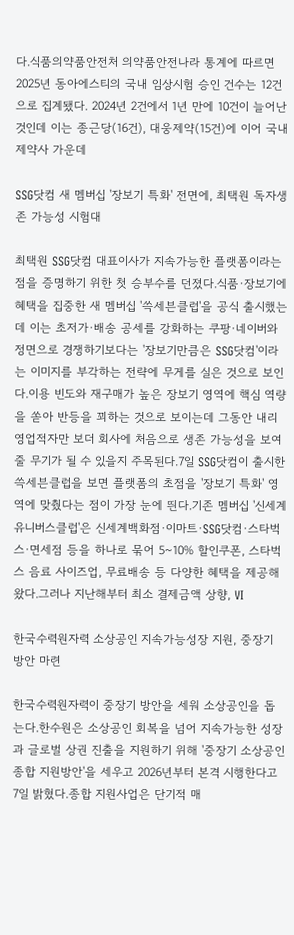다.식품의약품안전처 의약품안전나라 통계에 따르면 2025년 동아에스티의 국내 임상시험 승인 건수는 12건으로 집계됐다. 2024년 2건에서 1년 만에 10건이 늘어난 것인데 이는 종근당(16건), 대웅제약(15건)에 이어 국내 제약사 가운데

SSG닷컴 새 멤버십 '장보기 특화' 전면에, 최택원 독자생존 가능성 시험대

최택원 SSG닷컴 대표이사가 지속가능한 플랫폼이라는 점을 증명하기 위한 첫 승부수를 던졌다.식품·장보기에 혜택을 집중한 새 멤버십 '쓱세븐클럽'을 공식 출시했는데 이는 초저가·배송 공세를 강화하는 쿠팡·네이버와 정면으로 경쟁하기보다는 '장보기만큼은 SSG닷컴'이라는 이미지를 부각하는 전략에 무게를 실은 것으로 보인다.이용 빈도와 재구매가 높은 장보기 영역에 핵심 역량을 쏟아 반등을 꾀하는 것으로 보이는데 그동안 내리 영업적자만 보더 회사에 처음으로 생존 가능성을 보여줄 무기가 될 수 있을지 주목된다.7일 SSG닷컴이 출시한 쓱세븐클럽을 보면 플랫폼의 초점을 '장보기 특화' 영역에 맞췄다는 점이 가장 눈에 띈다.기존 멤버십 '신세계유니버스클럽'은 신세계백화점·이마트·SSG닷컴·스타벅스·면세점 등을 하나로 묶어 5~10% 할인쿠폰, 스타벅스 음료 사이즈업, 무료배송 등 다양한 혜택을 제공해 왔다.그러나 지난해부터 최소 결제금액 상향, VI

한국수력원자력 소상공인 지속가능성장 지원, 중장기 방안 마련

한국수력원자력이 중장기 방안을 세워 소상공인을 돕는다.한수원은 소상공인 회복을 넘어 지속가능한 성장과 글로벌 상권 진출을 지원하기 위해 '중장기 소상공인 종합 지원방안'을 세우고 2026년부터 본격 시행한다고 7일 밝혔다.종합 지원사업은 단기적 매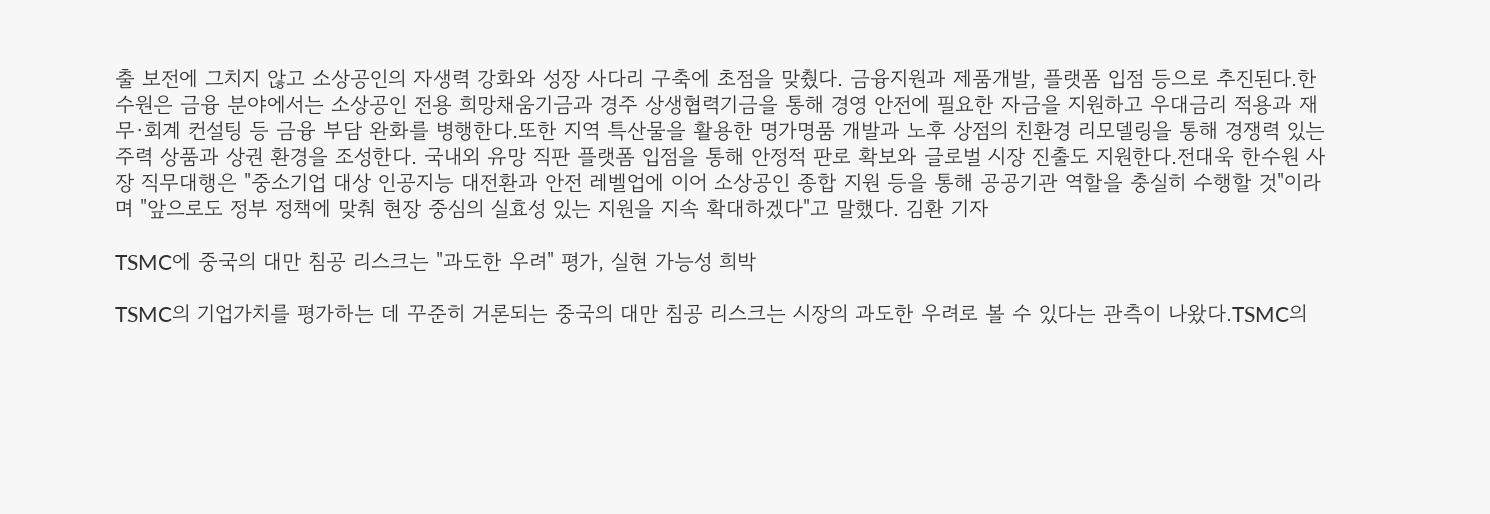출 보전에 그치지 않고 소상공인의 자생력 강화와 성장 사다리 구축에 초점을 맞췄다. 금융지원과 제품개발, 플랫폼 입점 등으로 추진된다.한수원은 금융 분야에서는 소상공인 전용 희망채움기금과 경주 상생협력기금을 통해 경영 안전에 필요한 자금을 지원하고 우대금리 적용과 재무·회계 컨설팅 등 금융 부담 완화를 병행한다.또한 지역 특산물을 활용한 명가명품 개발과 노후 상점의 친환경 리모델링을 통해 경쟁력 있는 주력 상품과 상권 환경을 조성한다. 국내외 유망 직판 플랫폼 입점을 통해 안정적 판로 확보와 글로벌 시장 진출도 지원한다.전대욱 한수원 사장 직무대행은 "중소기업 대상 인공지능 대전환과 안전 레벨업에 이어 소상공인 종합 지원 등을 통해 공공기관 역할을 충실히 수행할 것"이라며 "앞으로도 정부 정책에 맞춰 현장 중심의 실효성 있는 지원을 지속 확대하겠다"고 말했다. 김환 기자

TSMC에 중국의 대만 침공 리스크는 "과도한 우려" 평가, 실현 가능성 희박

TSMC의 기업가치를 평가하는 데 꾸준히 거론되는 중국의 대만 침공 리스크는 시장의 과도한 우려로 볼 수 있다는 관측이 나왔다.TSMC의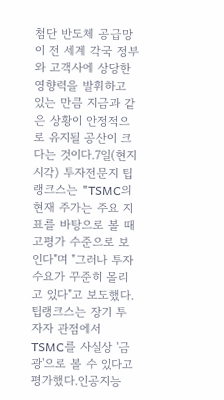첨단 반도체 공급망이 전 세계 각국 정부와 고객사에 상당한 영향력을 발휘하고 있는 만큼 지금과 같은 상황이 안정적으로 유지될 공산이 크다는 것이다.7일(현지시각) 투자전문지 팁랭크스는 "TSMC의 현재 주가는 주요 지표를 바탕으로 볼 때 고평가 수준으로 보인다"며 "그러나 투자 수요가 꾸준히 몰리고 있다"고 보도했다.팁랭크스는 장기 투자자 관점에서 TSMC를 사실상 '금광'으로 볼 수 있다고 평가했다.인공지능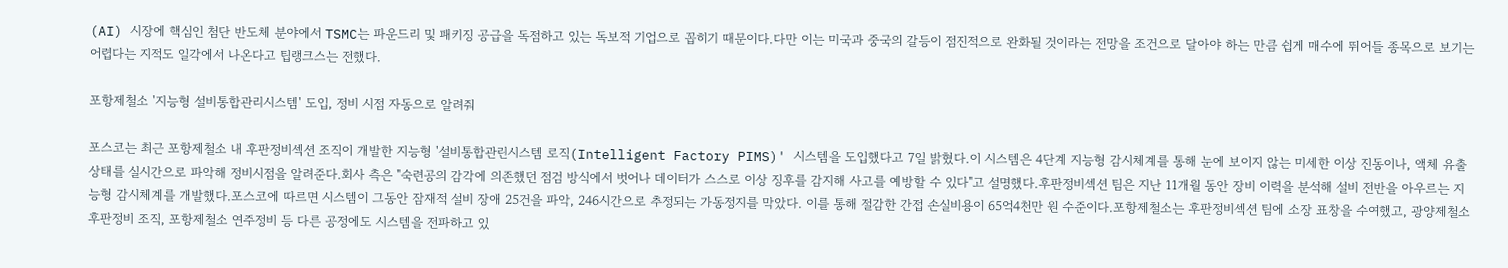(AI) 시장에 핵심인 첨단 반도체 분야에서 TSMC는 파운드리 및 패키징 공급을 독점하고 있는 독보적 기업으로 꼽히기 때문이다.다만 이는 미국과 중국의 갈등이 점진적으로 완화될 것이라는 전망을 조건으로 달아야 하는 만큼 쉽게 매수에 뛰어들 종목으로 보기는 어렵다는 지적도 일각에서 나온다고 팁랭크스는 전했다.

포항제철소 '지능형 설비통합관리시스템' 도입, 정비 시점 자동으로 알려줘

포스코는 최근 포항제철소 내 후판정비섹션 조직이 개발한 지능형 '설비통합관린시스템 로직(Intelligent Factory PIMS)' 시스템을 도입했다고 7일 밝혔다.이 시스템은 4단계 지능형 감시체계를 통해 눈에 보이지 않는 미세한 이상 진동이나, 액체 유출 상태를 실시간으로 파악해 정비시점을 알려준다.회사 측은 "숙련공의 감각에 의존했던 점검 방식에서 벗어나 데이터가 스스로 이상 징후를 감지해 사고를 예방할 수 있다"고 설명했다.후판정비섹션 팀은 지난 11개월 동안 장비 이력을 분석해 설비 전반을 아우르는 지능형 감시체계를 개발했다.포스코에 따르면 시스템이 그동안 잠재적 설비 장애 25건을 파악, 246시간으로 추정되는 가동정지를 막았다. 이를 통해 절감한 간접 손실비용이 65억4천만 원 수준이다.포항제철소는 후판정비섹션 팀에 소장 표창을 수여했고, 광양제철소 후판정비 조직, 포항제철소 연주정비 등 다른 공정에도 시스템을 전파하고 있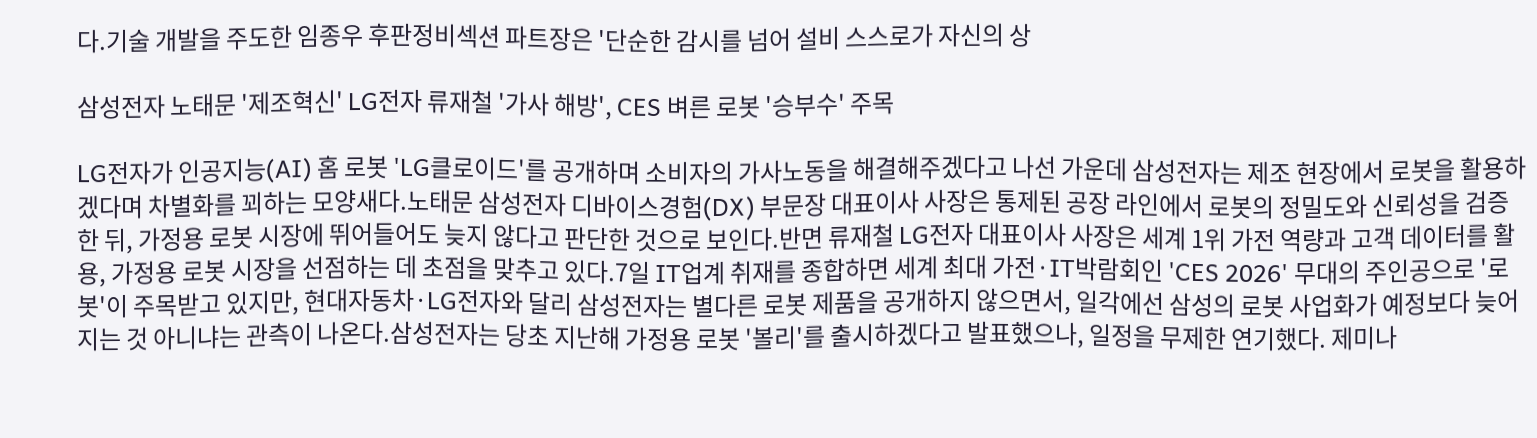다.기술 개발을 주도한 임종우 후판정비섹션 파트장은 '단순한 감시를 넘어 설비 스스로가 자신의 상

삼성전자 노태문 '제조혁신' LG전자 류재철 '가사 해방', CES 벼른 로봇 '승부수' 주목

LG전자가 인공지능(AI) 홈 로봇 'LG클로이드'를 공개하며 소비자의 가사노동을 해결해주겠다고 나선 가운데 삼성전자는 제조 현장에서 로봇을 활용하겠다며 차별화를 꾀하는 모양새다.노태문 삼성전자 디바이스경험(DX) 부문장 대표이사 사장은 통제된 공장 라인에서 로봇의 정밀도와 신뢰성을 검증한 뒤, 가정용 로봇 시장에 뛰어들어도 늦지 않다고 판단한 것으로 보인다.반면 류재철 LG전자 대표이사 사장은 세계 1위 가전 역량과 고객 데이터를 활용, 가정용 로봇 시장을 선점하는 데 초점을 맞추고 있다.7일 IT업계 취재를 종합하면 세계 최대 가전·IT박람회인 'CES 2026' 무대의 주인공으로 '로봇'이 주목받고 있지만, 현대자동차·LG전자와 달리 삼성전자는 별다른 로봇 제품을 공개하지 않으면서, 일각에선 삼성의 로봇 사업화가 예정보다 늦어지는 것 아니냐는 관측이 나온다.삼성전자는 당초 지난해 가정용 로봇 '볼리'를 출시하겠다고 발표했으나, 일정을 무제한 연기했다. 제미나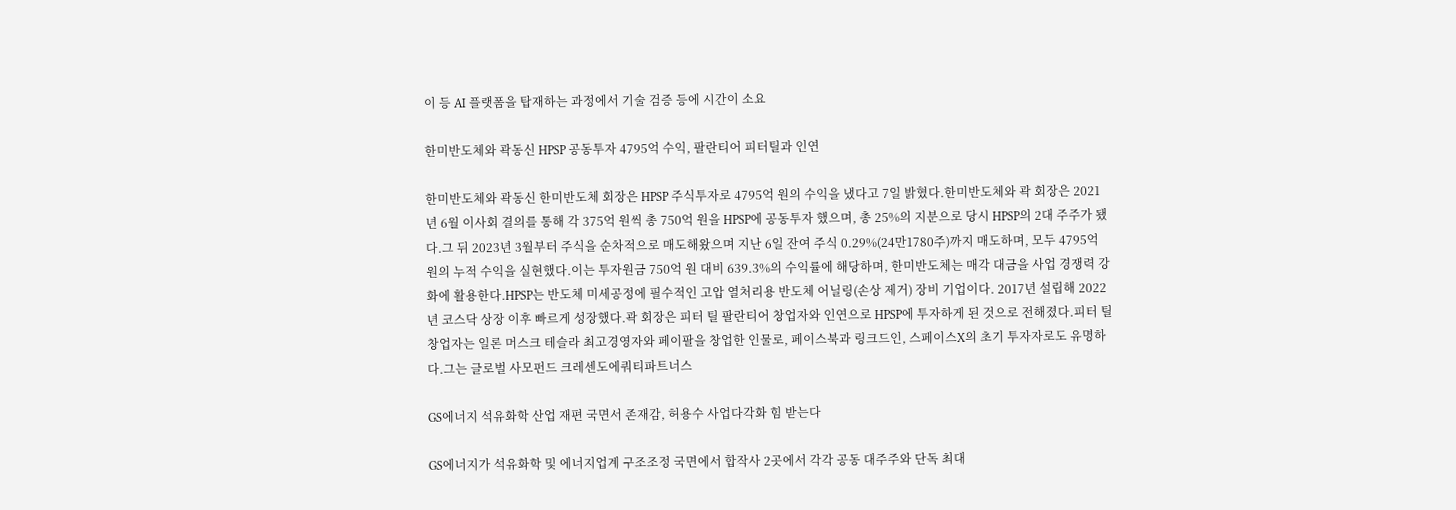이 등 AI 플랫폼을 탑재하는 과정에서 기술 검증 등에 시간이 소요

한미반도체와 곽동신 HPSP 공동투자 4795억 수익, 팔란티어 피터틸과 인연

한미반도체와 곽동신 한미반도체 회장은 HPSP 주식투자로 4795억 원의 수익을 냈다고 7일 밝혔다.한미반도체와 곽 회장은 2021년 6월 이사회 결의를 통해 각 375억 원씩 총 750억 원을 HPSP에 공동투자 했으며, 총 25%의 지분으로 당시 HPSP의 2대 주주가 됐다.그 뒤 2023년 3월부터 주식을 순차적으로 매도해왔으며 지난 6일 잔여 주식 0.29%(24만1780주)까지 매도하며, 모두 4795억 원의 누적 수익을 실현했다.이는 투자원금 750억 원 대비 639.3%의 수익률에 해당하며, 한미반도체는 매각 대금을 사업 경쟁력 강화에 활용한다.HPSP는 반도체 미세공정에 필수적인 고압 열처리용 반도체 어닐링(손상 제거) 장비 기업이다. 2017년 설립해 2022년 코스닥 상장 이후 빠르게 성장했다.곽 회장은 피터 틸 팔란티어 창업자와 인연으로 HPSP에 투자하게 된 것으로 전해졌다.피터 틸 창업자는 일론 머스크 테슬라 최고경영자와 페이팔을 창업한 인물로, 페이스북과 링크드인, 스페이스X의 초기 투자자로도 유명하다.그는 글로벌 사모펀드 크레센도에쿼티파트너스

GS에너지 석유화학 산업 재편 국면서 존재감, 허용수 사업다각화 힘 받는다

GS에너지가 석유화학 및 에너지업계 구조조정 국면에서 합작사 2곳에서 각각 공동 대주주와 단독 최대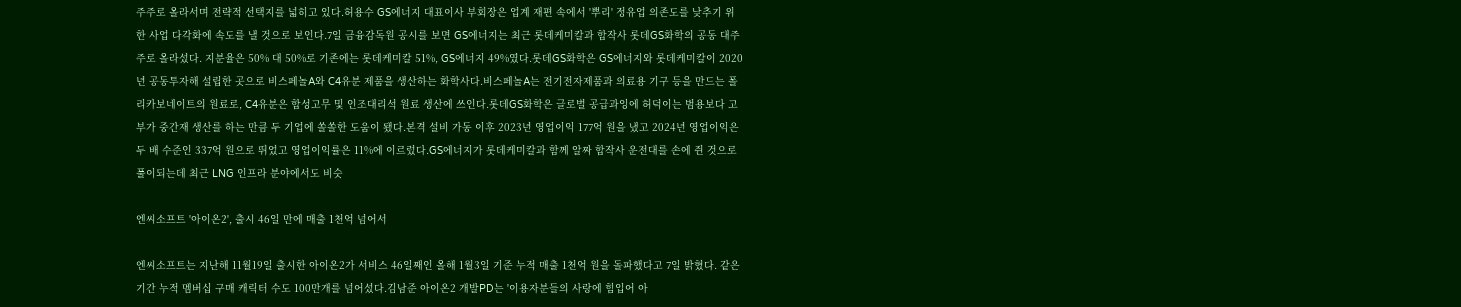주주로 올라서며 전략적 선택지를 넓히고 있다.허용수 GS에너지 대표이사 부회장은 업계 재편 속에서 '뿌리' 정유업 의존도를 낮추기 위한 사업 다각화에 속도를 낼 것으로 보인다.7일 금융감독원 공시를 보면 GS에너지는 최근 롯데케미칼과 합작사 롯데GS화학의 공동 대주주로 올라섰다. 지분율은 50% 대 50%로 기존에는 롯데케미칼 51%, GS에너지 49%였다.롯데GS화학은 GS에너지와 롯데케미칼이 2020년 공동투자해 설립한 곳으로 비스페놀A와 C4유분 제품을 생산하는 화학사다.비스페놀A는 전기전자제품과 의료용 기구 등을 만드는 폴리카보네이트의 원료로, C4유분은 합성고무 및 인조대리석 원료 생산에 쓰인다.롯데GS화학은 글로벌 공급과잉에 허덕이는 범용보다 고부가 중간재 생산를 하는 만큼 두 기업에 쏠쏠한 도움이 됐다.본격 설비 가동 이후 2023년 영업이익 177억 원을 냈고 2024년 영업이익은 두 배 수준인 337억 원으로 뛰었고 영업이익률은 11%에 이르렀다.GS에너지가 롯데케미칼과 함께 알짜 합작사 운전대를 손에 쥔 것으로 풀이되는데 최근 LNG 인프라 분야에서도 비슷

엔씨소프트 '아이온2', 출시 46일 만에 매출 1천억 넘어서

엔씨소프트는 지난해 11월19일 출시한 아이온2가 서비스 46일째인 올해 1월3일 기준 누적 매출 1천억 원을 돌파했다고 7일 밝혔다. 같은 기간 누적 멤버십 구매 캐릭터 수도 100만개를 넘어섰다.김남준 아이온2 개발PD는 '이용자분들의 사랑에 힘입어 아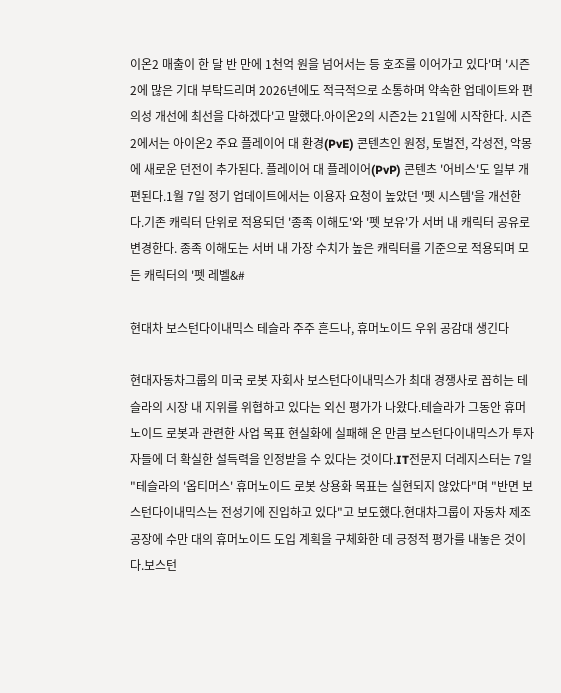이온2 매출이 한 달 반 만에 1천억 원을 넘어서는 등 호조를 이어가고 있다'며 '시즌2에 많은 기대 부탁드리며 2026년에도 적극적으로 소통하며 약속한 업데이트와 편의성 개선에 최선을 다하겠다'고 말했다.아이온2의 시즌2는 21일에 시작한다. 시즌2에서는 아이온2 주요 플레이어 대 환경(PvE) 콘텐츠인 원정, 토벌전, 각성전, 악몽에 새로운 던전이 추가된다. 플레이어 대 플레이어(PvP) 콘텐츠 '어비스'도 일부 개편된다.1월 7일 정기 업데이트에서는 이용자 요청이 높았던 '펫 시스템'을 개선한다.기존 캐릭터 단위로 적용되던 '종족 이해도'와 '펫 보유'가 서버 내 캐릭터 공유로 변경한다. 종족 이해도는 서버 내 가장 수치가 높은 캐릭터를 기준으로 적용되며 모든 캐릭터의 '펫 레벨&#

현대차 보스턴다이내믹스 테슬라 주주 흔드나, 휴머노이드 우위 공감대 생긴다

현대자동차그룹의 미국 로봇 자회사 보스턴다이내믹스가 최대 경쟁사로 꼽히는 테슬라의 시장 내 지위를 위협하고 있다는 외신 평가가 나왔다.테슬라가 그동안 휴머노이드 로봇과 관련한 사업 목표 현실화에 실패해 온 만큼 보스턴다이내믹스가 투자자들에 더 확실한 설득력을 인정받을 수 있다는 것이다.IT전문지 더레지스터는 7일 "테슬라의 '옵티머스' 휴머노이드 로봇 상용화 목표는 실현되지 않았다"며 "반면 보스턴다이내믹스는 전성기에 진입하고 있다"고 보도했다.현대차그룹이 자동차 제조공장에 수만 대의 휴머노이드 도입 계획을 구체화한 데 긍정적 평가를 내놓은 것이다.보스턴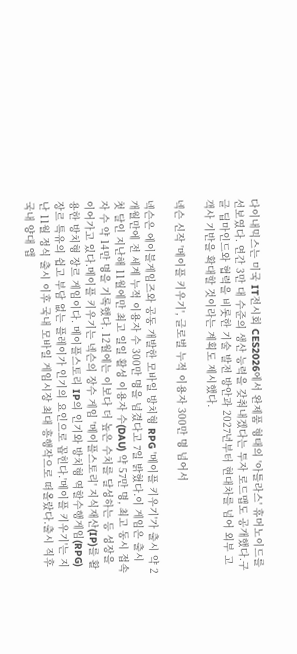다이내믹스는 미국 IT전시회 CES2026에서 완제품 형태의 '아틀라스' 휴머노이드를 선보였다. 연간 3만 대 수준의 생산 능력을 갖춰내겠다는 투자 로드맵도 공개했다.구글 딥마인드와 협력을 비롯한 기술 발전 방안과 2027년부터 현대차를 넘어 외부 고객사 기반을 확대할 것이라는 계획도 제시했다.

넥슨 신작 '메이플 키우기', 글로벌 누적 이용자 300만 명 넘어서

넥슨은 에이블게임즈와 공동 개발한 모바일 방치형 RPG '메이플 키우기'가 출시 약 2개월만에 전 세계 누적 이용자 수 300만 명을 넘겼다고 7일 밝혔다.이 게임은 출시 첫 달인 지난해 11월에만 최고 일일 활성 이용자 수(DAU) 약 57만 명, 최고 동시 접속자 수 약 14만 명을 기록했다. 12월에는 이보다 더 높은 수치를 달성하는 등 성장을 이어가고 있다.메이플 키우기는 넥슨의 장수 게임 '메이플스토리' 지식재산(IP)를 활용한 방치형 장르 게임이다. 메이플스토리 IP의 인기와 방치형 역할수행게임(RPG) 장르 특유의 쉽고 부담 없는 플레이가 인기의 요인으로 꼽힌다.'메이플 키우기'는 지난 11월 정식 출시 이후 국내 모바일 게임시장 최대 흥행작으로 떠올랐다.출시 직후 국내 양대 앱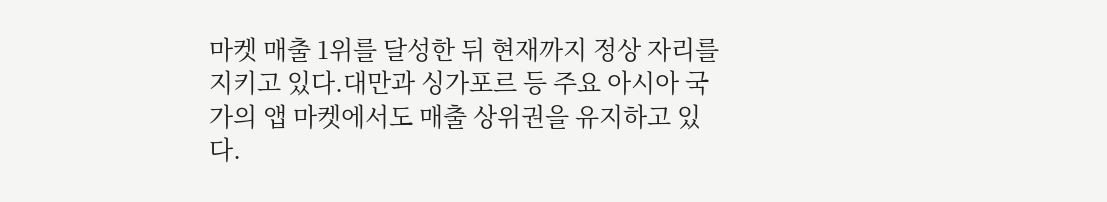마켓 매출 1위를 달성한 뒤 현재까지 정상 자리를 지키고 있다.대만과 싱가포르 등 주요 아시아 국가의 앱 마켓에서도 매출 상위권을 유지하고 있다.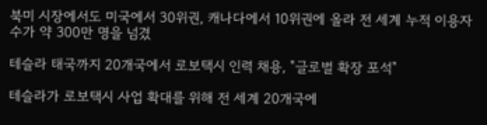북미 시장에서도 미국에서 30위권, 캐나다에서 10위권에 올라 전 세계 누적 이용자 수가 약 300만 명을 넘겼

테슬라 태국까지 20개국에서 로보택시 인력 채용, "글로벌 확장 포석"

테슬라가 로보택시 사업 확대를 위해 전 세계 20개국에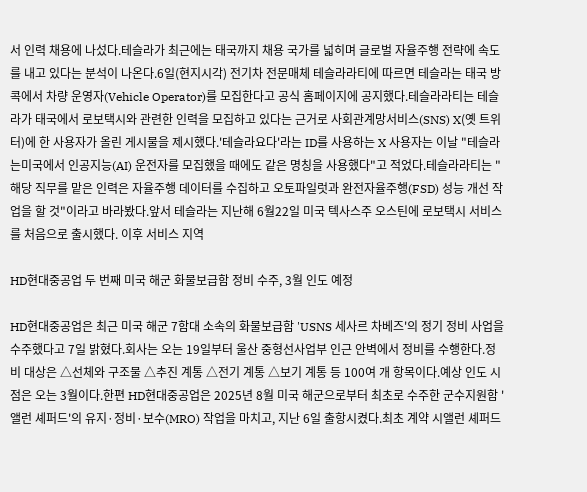서 인력 채용에 나섰다.테슬라가 최근에는 태국까지 채용 국가를 넓히며 글로벌 자율주행 전략에 속도를 내고 있다는 분석이 나온다.6일(현지시각) 전기차 전문매체 테슬라라티에 따르면 테슬라는 태국 방콕에서 차량 운영자(Vehicle Operator)를 모집한다고 공식 홈페이지에 공지했다.테슬라라티는 테슬라가 태국에서 로보택시와 관련한 인력을 모집하고 있다는 근거로 사회관계망서비스(SNS) X(옛 트위터)에 한 사용자가 올린 게시물을 제시했다.'테슬라요다'라는 ID를 사용하는 X 사용자는 이날 "테슬라는미국에서 인공지능(AI) 운전자를 모집했을 때에도 같은 명칭을 사용했다"고 적었다.테슬라라티는 "해당 직무를 맡은 인력은 자율주행 데이터를 수집하고 오토파일럿과 완전자율주행(FSD) 성능 개선 작업을 할 것"이라고 바라봤다.앞서 테슬라는 지난해 6월22일 미국 텍사스주 오스틴에 로보택시 서비스를 처음으로 출시했다. 이후 서비스 지역

HD현대중공업 두 번째 미국 해군 화물보급함 정비 수주, 3월 인도 예정

HD현대중공업은 최근 미국 해군 7함대 소속의 화물보급함 'USNS 세사르 차베즈'의 정기 정비 사업을 수주했다고 7일 밝혔다.회사는 오는 19일부터 울산 중형선사업부 인근 안벽에서 정비를 수행한다.정비 대상은 △선체와 구조물 △추진 계통 △전기 계통 △보기 계통 등 100여 개 항목이다.예상 인도 시점은 오는 3월이다.한편 HD현대중공업은 2025년 8월 미국 해군으로부터 최초로 수주한 군수지원함 '앨런 셰퍼드'의 유지·정비·보수(MRO) 작업을 마치고, 지난 6일 출항시켰다.최초 계약 시앨런 셰퍼드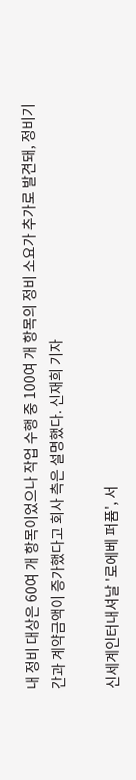내 정비 대상은 60여 개 항목이었으나 작업 수행 중 100여 개 항목의 정비 소요가 추가로 발견돼, 정비기간과 계약금액이 증가했다고 회사 측은 설명했다. 신재희 기자

신세계인터내셔날 '로에베 퍼퓸', 서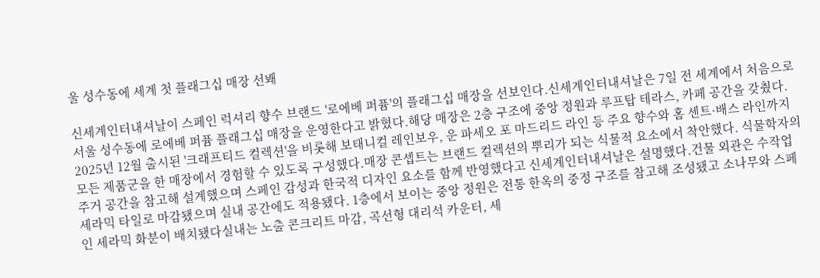울 성수동에 세계 첫 플래그십 매장 선봬

신세계인터내셔날이 스페인 럭셔리 향수 브랜드 '로에베 퍼퓸'의 플래그십 매장을 선보인다.신세계인터내셔날은 7일 전 세계에서 처음으로 서울 성수동에 로에베 퍼퓸 플래그십 매장을 운영한다고 밝혔다.해당 매장은 2층 구조에 중앙 정원과 루프탑 테라스, 카페 공간을 갖췄다. 2025년 12월 출시된 '크래프티드 컬렉션'을 비롯해 보태니컬 레인보우, 운 파세오 포 마드리드 라인 등 주요 향수와 홈 센트·배스 라인까지 모든 제품군을 한 매장에서 경험할 수 있도록 구성했다.매장 콘셉트는 브랜드 컬렉션의 뿌리가 되는 식물적 요소에서 착안했다. 식물학자의 주거 공간을 참고해 설계했으며 스페인 감성과 한국적 디자인 요소를 함께 반영했다고 신세계인터내셔날은 설명했다.건물 외관은 수작업 세라믹 타일로 마감됐으며 실내 공간에도 적용됐다. 1층에서 보이는 중앙 정원은 전통 한옥의 중정 구조를 참고해 조성됐고 소나무와 스페인 세라믹 화분이 배치됐다실내는 노출 콘크리트 마감, 곡선형 대리석 카운터, 세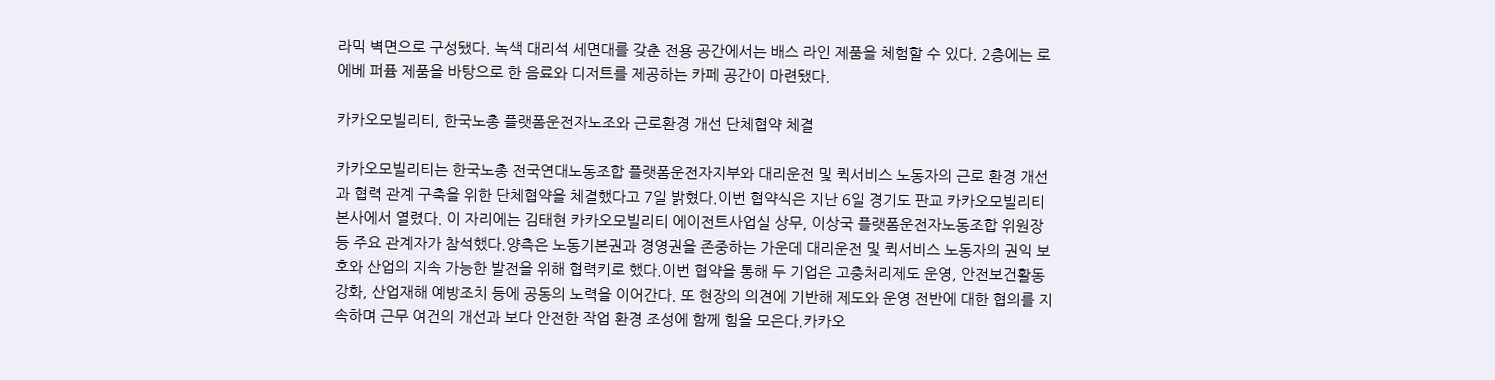라믹 벽면으로 구성됐다. 녹색 대리석 세면대를 갖춘 전용 공간에서는 배스 라인 제품을 체험할 수 있다. 2층에는 로에베 퍼퓸 제품을 바탕으로 한 음료와 디저트를 제공하는 카페 공간이 마련됐다.

카카오모빌리티, 한국노총 플랫폼운전자노조와 근로환경 개선 단체협약 체결

카카오모빌리티는 한국노총 전국연대노동조합 플랫폼운전자지부와 대리운전 및 퀵서비스 노동자의 근로 환경 개선과 협력 관계 구축을 위한 단체협약을 체결했다고 7일 밝혔다.이번 협약식은 지난 6일 경기도 판교 카카오모빌리티 본사에서 열렸다. 이 자리에는 김태현 카카오모빌리티 에이전트사업실 상무, 이상국 플랫폼운전자노동조합 위원장 등 주요 관계자가 참석했다.양측은 노동기본권과 경영권을 존중하는 가운데 대리운전 및 퀵서비스 노동자의 권익 보호와 산업의 지속 가능한 발전을 위해 협력키로 했다.이번 협약을 통해 두 기업은 고충처리제도 운영, 안전보건활동 강화, 산업재해 예방조치 등에 공동의 노력을 이어간다. 또 현장의 의견에 기반해 제도와 운영 전반에 대한 협의를 지속하며 근무 여건의 개선과 보다 안전한 작업 환경 조성에 함께 힘을 모은다.카카오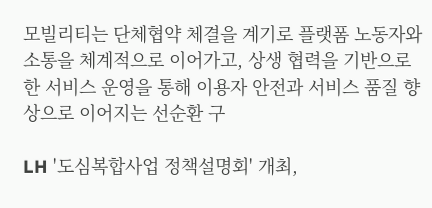모빌리티는 단체협약 체결을 계기로 플랫폼 노동자와 소통을 체계적으로 이어가고, 상생 협력을 기반으로 한 서비스 운영을 통해 이용자 안전과 서비스 품질 향상으로 이어지는 선순환 구

LH '도심복합사업 정책설명회' 개최,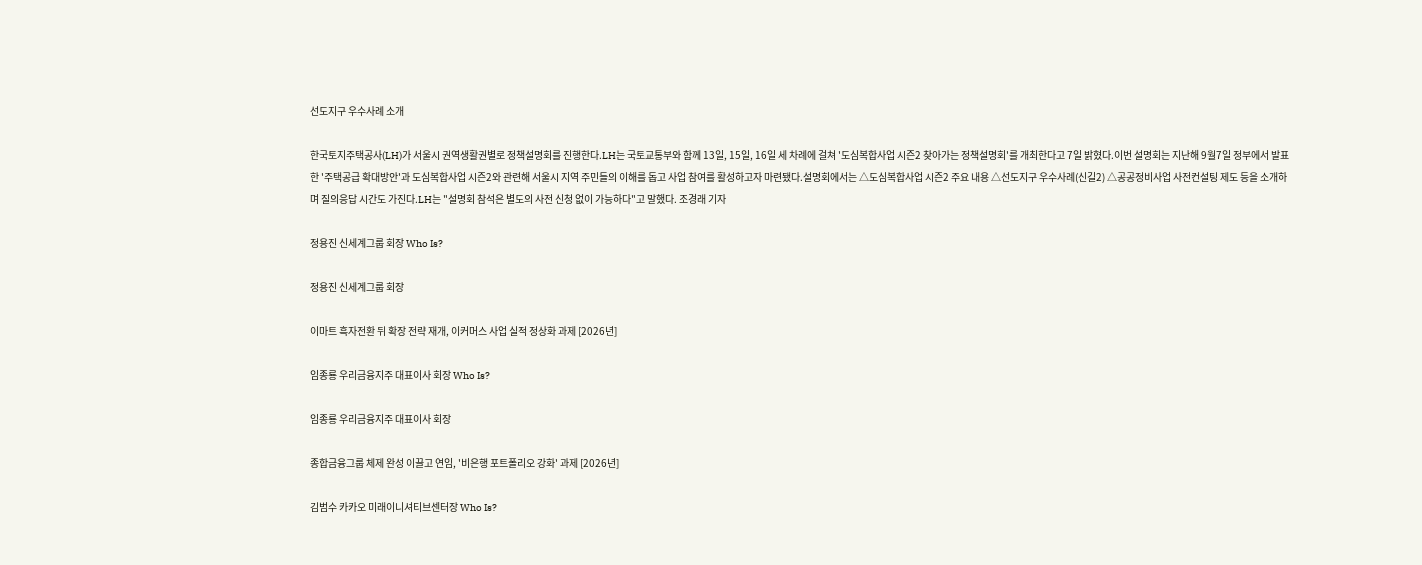선도지구 우수사례 소개

한국토지주택공사(LH)가 서울시 권역생활권별로 정책설명회를 진행한다.LH는 국토교통부와 함께 13일, 15일, 16일 세 차례에 걸쳐 '도심복합사업 시즌2 찾아가는 정책설명회'를 개최한다고 7일 밝혔다.이번 설명회는 지난해 9월7일 정부에서 발표한 '주택공급 확대방안'과 도심복합사업 시즌2와 관련해 서울시 지역 주민들의 이해를 돕고 사업 참여를 활성하고자 마련됐다.설명회에서는 △도심복합사업 시즌2 주요 내용 △선도지구 우수사례(신길2) △공공정비사업 사전컨설팅 제도 등을 소개하며 질의응답 시간도 가진다.LH는 "설명회 참석은 별도의 사전 신청 없이 가능하다"고 말했다. 조경래 기자

정용진 신세계그룹 회장 Who Is?

정용진 신세계그룹 회장

이마트 흑자전환 뒤 확장 전략 재개, 이커머스 사업 실적 정상화 과제 [2026년]

임종룡 우리금융지주 대표이사 회장 Who Is?

임종룡 우리금융지주 대표이사 회장

종합금융그룹 체제 완성 이끌고 연임, '비은행 포트폴리오 강화' 과제 [2026년]

김범수 카카오 미래이니셔티브센터장 Who Is?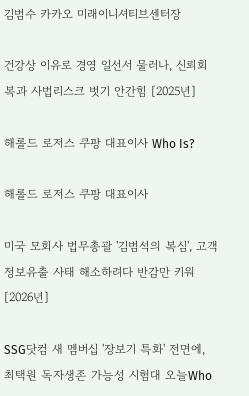김범수 카카오 미래이니셔티브센터장

건강상 이유로 경영 일선서 물러나, 신뢰회복과 사법리스크 벗기 안간힘 [2025년]

해롤드 로저스 쿠팡 대표이사 Who Is?

해롤드 로저스 쿠팡 대표이사

미국 모회사 법무총괄 '김범석의 복심', 고객정보유출 사태 해소하려다 반감만 키워 [2026년]

SSG닷컴 새 멤버십 '장보기 특화' 전면에, 최택원 독자생존 가능성 시험대 오늘Who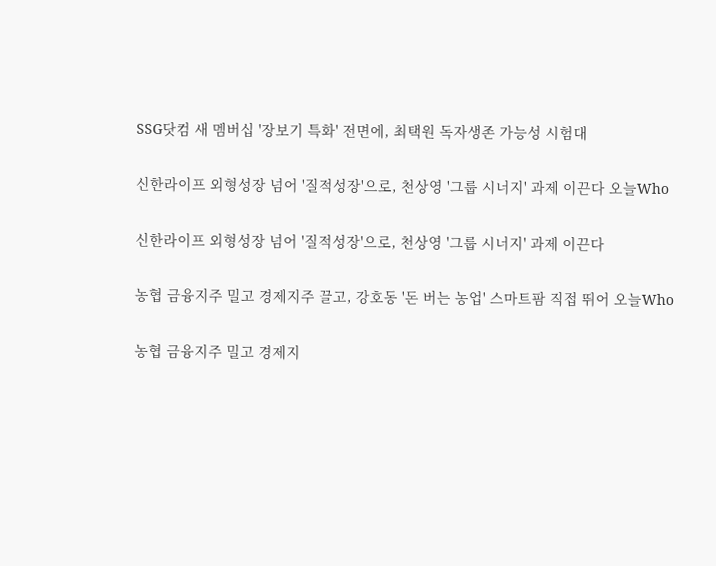SSG닷컴 새 멤버십 '장보기 특화' 전면에, 최택원 독자생존 가능성 시험대

신한라이프 외형성장 넘어 '질적성장'으로, 천상영 '그룹 시너지' 과제 이끈다 오늘Who

신한라이프 외형성장 넘어 '질적성장'으로, 천상영 '그룹 시너지' 과제 이끈다

농협 금융지주 밀고 경제지주 끌고, 강호동 '돈 버는 농업' 스마트팜 직접 뛰어 오늘Who

농협 금융지주 밀고 경제지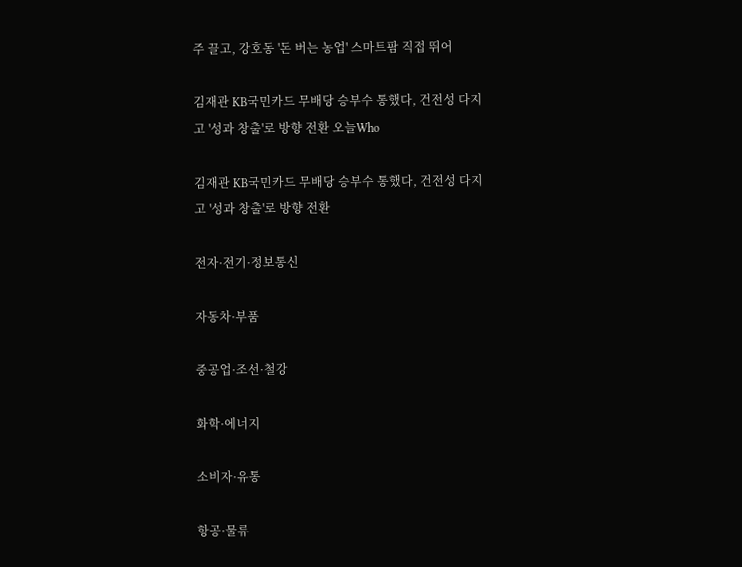주 끌고, 강호동 '돈 버는 농업' 스마트팜 직접 뛰어

김재관 KB국민카드 무배당 승부수 통했다, 건전성 다지고 '성과 창출'로 방향 전환 오늘Who

김재관 KB국민카드 무배당 승부수 통했다, 건전성 다지고 '성과 창출'로 방향 전환

전자·전기·정보통신

자동차·부품

중공업·조선·철강

화학·에너지

소비자·유통

항공·물류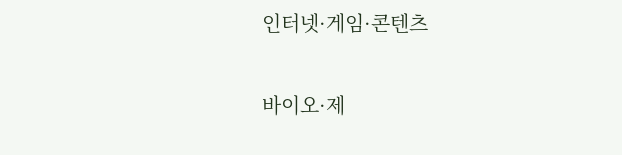인터넷·게임·콘텐츠

바이오·제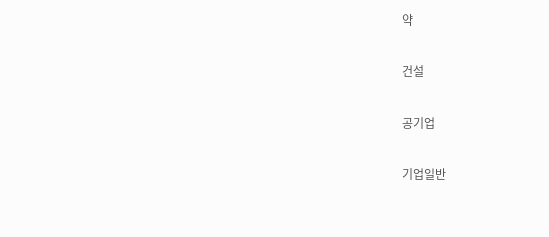약

건설

공기업

기업일반